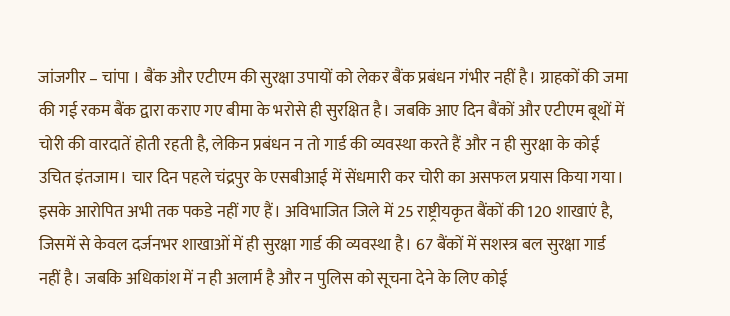जांजगीर – चांपा । बैंक और एटीएम की सुरक्षा उपायों को लेकर बैंक प्रबंधन गंभीर नहीं है। ग्राहकों की जमा की गई रकम बैंक द्वारा कराए गए बीमा के भरोसे ही सुरक्षित है। जबकि आए दिन बैंकों और एटीएम बूथों में चोरी की वारदातें होती रहती है, लेकिन प्रबंधन न तो गार्ड की व्यवस्था करते हैं और न ही सुरक्षा के कोई उचित इंतजाम। चार दिन पहले चंद्रपुर के एसबीआई में सेंधमारी कर चोरी का असफल प्रयास किया गया। इसके आरोपित अभी तक पकडे नहीं गए हैं। अविभाजित जिले में 25 राष्ट्रीयकृत बैंकों की 120 शाखाएं है, जिसमें से केवल दर्जनभर शाखाओं में ही सुरक्षा गार्ड की व्यवस्था है। 67 बैंकों में सशस्त्र बल सुरक्षा गार्ड नहीं है। जबकि अधिकांश में न ही अलार्म है और न पुलिस को सूचना देने के लिए कोई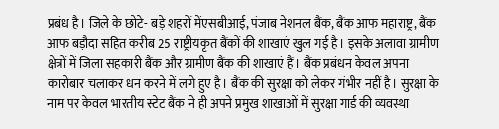प्रबंध है। जिले के छोटे- बड़े शहरों मेंएसबीआई, पंजाब नेशनल बैंक, बैंक आफ महाराष्ट्र, बैंक आफ बड़ौदा सहित करीब 25 राष्ट्रीयकृत बैंकों की शाखाएं खुल गई है। इसके अलावा ग्रामीण क्षेत्रों में जिला सहकारी बैंक और ग्रामीण बैंक की शाखाएं हैं। बैंक प्रबंधन केवल अपना कारोबार चलाकर धन करने में लगे हुए है। बैंक की सुरक्षा को लेकर गंभीर नहीं है। सुरक्षा के नाम पर केवल भारतीय स्टेट बैंक ने ही अपने प्रमुख शाखाओं में सुरक्षा गार्ड की व्यवस्था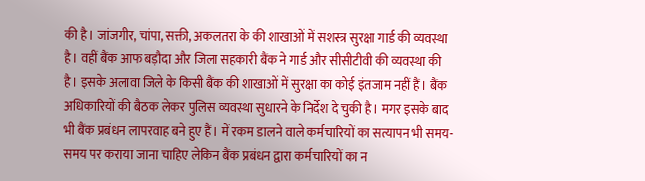की है। जांजगीर, चांपा, सक्ती, अकलतरा के की शाखाओं में सशस्त्र सुरक्षा गार्ड की व्यवस्था है। वहीं बैंक आफ बड़ौदा और जिला सहकारी बैंक ने गार्ड और सीसीटीवी की व्यवस्था की है। इसके अलावा जिले के किसी बैंक की शाखाओं में सुरक्षा का कोई इंतजाम नहीं हैं। बैंक अधिकारियों की बैठक लेकर पुलिस व्यवस्था सुधारने के निर्देश दे चुकी है। मगर इसके बाद भी बैंक प्रबंधन लापरवाह बने हुए हैं। में रकम डालने वाले कर्मचारियों का सत्यापन भी समय-समय पर कराया जाना चाहिए लेकिन बैंक प्रबंधन द्वारा कर्मचारियों का न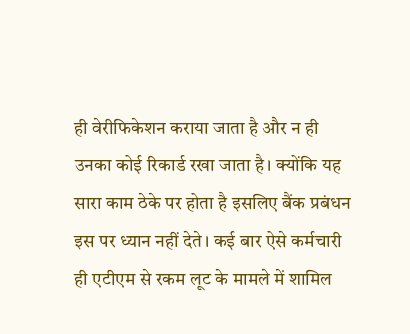ही वेरीफिकेशन कराया जाता है और न ही उनका कोई रिकार्ड रखा जाता है। क्योंकि यह सारा काम ठेके पर होता है इसलिए बैंक प्रबंधन इस पर ध्यान नहीं देते। कई बार ऐसे कर्मचारी ही एटीएम से रकम लूट के मामले में शामिल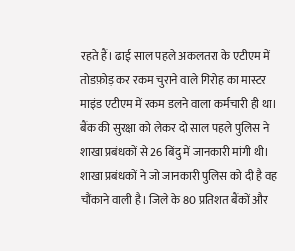रहते हैं। ढाई साल पहले अकलतरा के एटीएम में तोडफ़ोड़ कर रकम चुराने वाले गिरोह का मास्टर माइंड एटीएम में रकम डलने वाला कर्मचारी ही था। बैंक की सुरक्षा को लेकर दो साल पहले पुलिस ने शाखा प्रबंधकों से 26 बिंदु में जानकारी मांगी थी। शाखा प्रबंधकों ने जो जानकारी पुलिस को दी है वह चौंकाने वाली है। जिले के 80 प्रतिशत बैंकों और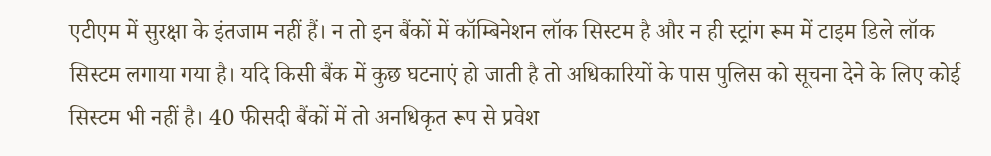एटीएम में सुरक्षा के इंतजाम नहीं हैं। न तो इन बैंकों में कॉम्बिनेशन लॉक सिस्टम है और न ही स्ट्रांग रूम में टाइम डिले लॉक सिस्टम लगाया गया है। यदि किसी बैंक में कुछ घटनाएं हो जाती है तो अधिकारियों के पास पुलिस को सूचना देने के लिए कोई सिस्टम भी नहीं है। 40 फीसदी बैंकों में तो अनधिकृत रूप से प्रवेश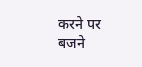करने पर बजने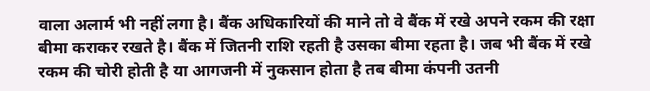वाला अलार्म भी नहीं लगा है। बैंक अधिकारियों की माने तो वे बैंक में रखे अपने रकम की रक्षा बीमा कराकर रखते है। बैंक में जितनी राशि रहती है उसका बीमा रहता है। जब भी बैंक में रखे रकम की चोरी होती है या आगजनी में नुकसान होता है तब बीमा कंपनी उतनी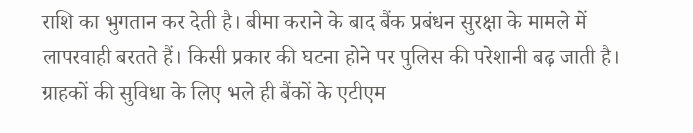राशि का भुगतान कर देती है। बीमा कराने के बाद बैंक प्रबंधन सुरक्षा के मामले में लापरवाही बरतते हैं। किसी प्रकार की घटना होने पर पुलिस की परेशानी बढ़ जाती है। ग्राहकों की सुविधा के लिए भले ही बैंकों के एटीएम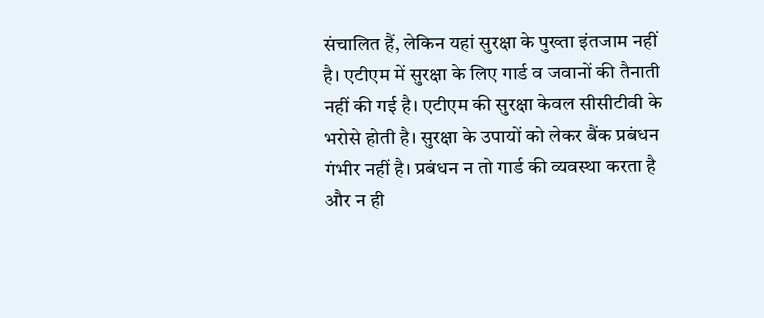संचालित हैं, लेकिन यहां सुरक्षा के पुख्ता इंतजाम नहीं है। एटीएम में सुरक्षा के लिए गार्ड व जवानों की तैनाती नहीं की गई है। एटीएम की सुरक्षा केवल सीसीटीवी के भरोसे होती है। सुरक्षा के उपायों को लेकर बैंक प्रबंधन गंभीर नहीं है। प्रबंधन न तो गार्ड की व्यवस्था करता है और न ही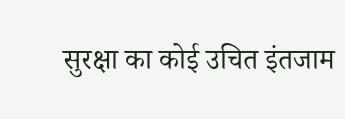सुरक्षा का कोई उचित इंतजाम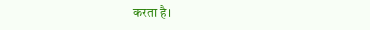करता है।